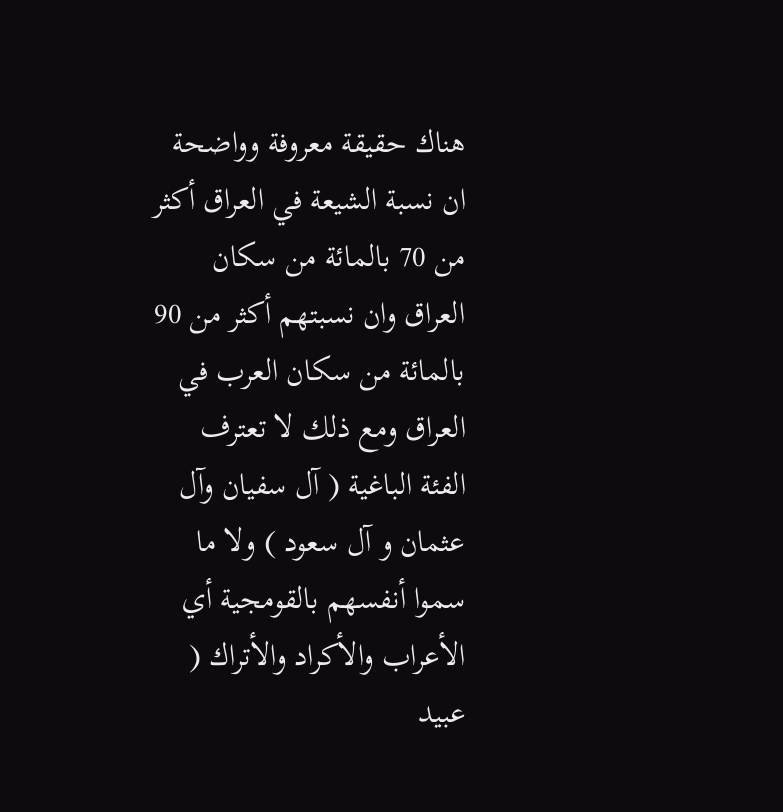هناك حقيقة معروفة وواضحة ان نسبة الشيعة في العراق أكثر من 70 بالمائة من سكان العراق وان نسبتهم أكثر من 90 بالمائة من سكان العرب في العراق ومع ذلك لا تعترف الفئة الباغية ( آل سفيان وآل عثمان و آل سعود ) ولا ما سموا أنفسهم بالقومجية أي الأعراب والأكراد والأتراك ( عبيد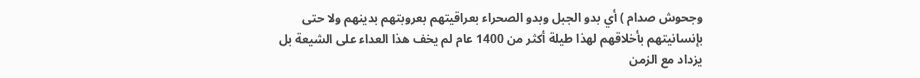وجحوش صدام ) أي بدو الجبل وبدو الصحراء بعراقيتهم بعروبتهم بدينهم ولا حتى بإنسانيتهم بأخلاقهم لهذا طيلة أكثر من 1400 عام لم يخف هذا العداء على الشيعة بل يزداد مع الزمن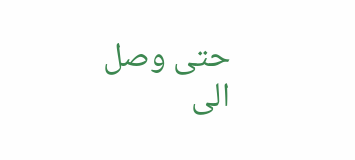حتى وصل الى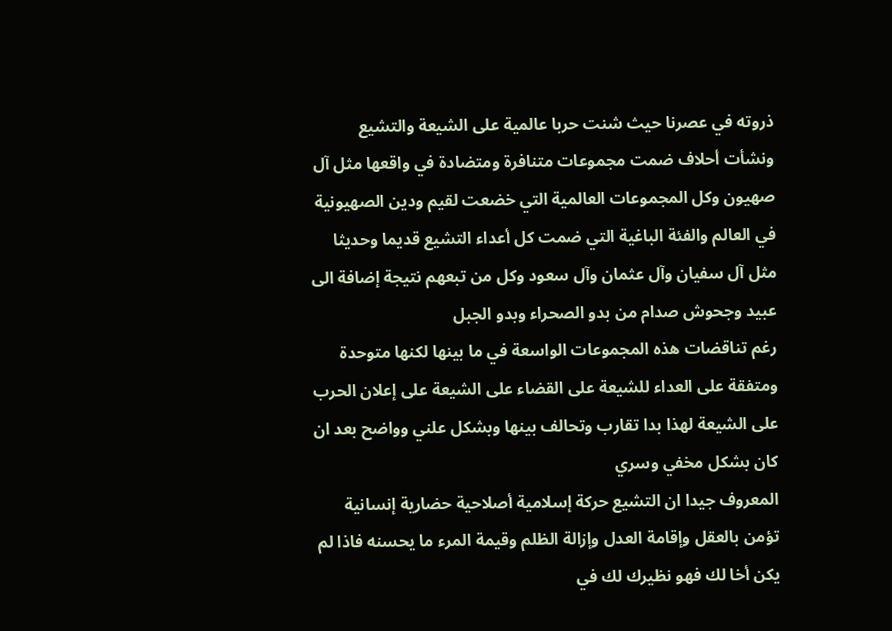ذروته في عصرنا حيث شنت حربا عالمية على الشيعة والتشيع ونشأت أحلاف ضمت مجموعات متنافرة ومتضادة في واقعها مثل آل صهيون وكل المجموعات العالمية التي خضعت لقيم ودين الصهيونية في العالم والفئة الباغية التي ضمت كل أعداء التشيع قديما وحديثا مثل آل سفيان وآل عثمان وآل سعود وكل من تبعهم نتيجة إضافة الى عبيد وجحوش صدام من بدو الصحراء وبدو الجبل
رغم تناقضات هذه المجموعات الواسعة في ما بينها لكنها متوحدة ومتفقة على العداء للشيعة على القضاء على الشيعة على إعلان الحرب على الشيعة لهذا بدا تقارب وتحالف بينها وبشكل علني وواضح بعد ان كان بشكل مخفي وسري
المعروف جيدا ان التشيع حركة إسلامية أصلاحية حضارية إنسانية تؤمن بالعقل وإقامة العدل وإزالة الظلم وقيمة المرء ما يحسنه فاذا لم يكن أخا لك فهو نظيرك لك في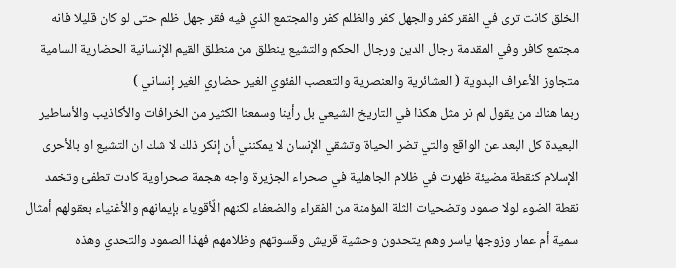الخلق كانت ترى في الفقر كفر والجهل كفر والظلم كفر والمجتمع الذي فيه فقر جهل ظلم حتى لو كان قليلا فانه مجتمع كافر وفي المقدمة رجال الدين ورجال الحكم والتشيع ينطلق من منطلق القيم الإنسانية الحضارية السامية متجاوز الأعراف البدوية ( العشائرية والعنصرية والتعصب الفئوي الغير حضاري الغير إنساني )
ربما هناك من يقول لم نر مثل هكذا في التاريخ الشيعي بل رأينا وسمعنا الكثير من الخرافات والأكاذيب والأساطير البعيدة كل البعد عن الواقع والتي تضر الحياة وتشقي الإنسان لا يمكنني أن إنكر ذلك لا شك ان التشيع او بالأحرى الإسلام كنقطة مضيئة ظهرت في ظلام الجاهلية في صحراء الجزيرة واجه هجمة صحراوية كادت تطفئ وتخمد نقطة الضوء لولا صمود وتضحيات الثلة المؤمنة من الفقراء والضعفاء لكنهم الٌأقوياء بإيمانهم والأغنياء بعقولهم أمثال سمية أم عمار وزوجها ياسر وهم يتحدون وحشية قريش وقسوتهم وظلامهم فهذا الصمود والتحدي وهذه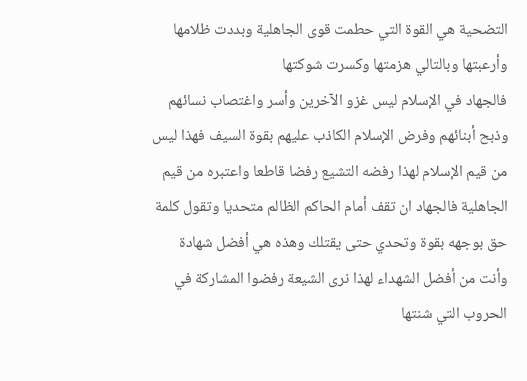التضحية هي القوة التي حطمت قوى الجاهلية وبددت ظلامها وأرعبتها وبالتالي هزمتها وكسرت شوكتها
فالجهاد في الإسلام ليس غزو الآخرين وأسر واغتصاب نسائهم وذبح أبنائهم وفرض الإسلام الكاذب عليهم بقوة السيف فهذا ليس من قيم الإسلام لهذا رفضه التشيع رفضا قاطعا واعتبره من قيم الجاهلية فالجهاد ان تقف أمام الحاكم الظالم متحديا وتقول كلمة حق بوجهه بقوة وتحدي حتى يقتلك وهذه هي أفضل شهادة وأنت من أفضل الشهداء لهذا نرى الشيعة رفضوا المشاركة في الحروب التي شنتها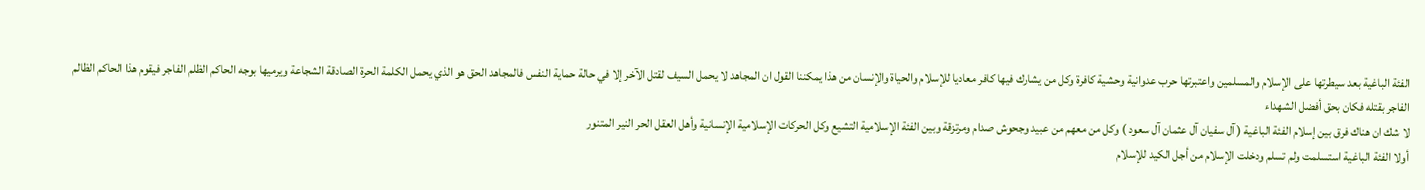الفئة الباغية بعد سيطرتها على الإسلام والمسلمين واعتبرتها حرب عدوانية وحشية كافرة وكل من يشارك فيها كافر معاديا للإسلام والحياة والإنسان من هذا يمكننا القول ان المجاهد لا يحمل السيف لقتل الآخر إلا في حالة حماية النفس فالمجاهد الحق هو الذي يحمل الكلمة الحرة الصادقة الشجاعة ويرميها بوجه الحاكم الظلم الفاجر فيقوم هذا الحاكم الظالم الفاجر بقتله فكان بحق أفضل الشهداء
لا شك ان هناك فرق بين إسلام الفئة الباغية ( آل سفيان آل عثمان آل سعود ) وكل من معهم من عبيد وجحوش صدام ومرتزقة وبين الفئة الإسلامية التشيع وكل الحركات الإسلامية الإنسانية وأهل العقل الحر النير المتنور
أولا الفئة الباغية استسلمت ولم تسلم ودخلت الإسلام من أجل الكيد للإسلام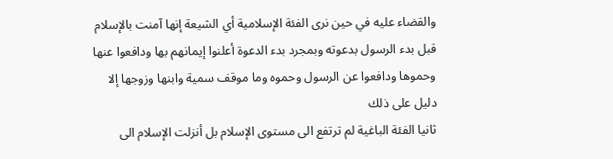والقضاء عليه في حين نرى الفئة الإسلامية أي الشيعة إنها آمنت بالإسلام قبل بدء الرسول بدعوته وبمجرد بدء الدعوة أعلنوا إيمانهم بها ودافعوا عنها وحموها ودافعوا عن الرسول وحموه وما موقف سمية وابنها وزوجها إلا دليل على ذلك
ثانيا الفئة الباغية لم ترتفع الى مستوى الإسلام بل أنزلت الإسلام الى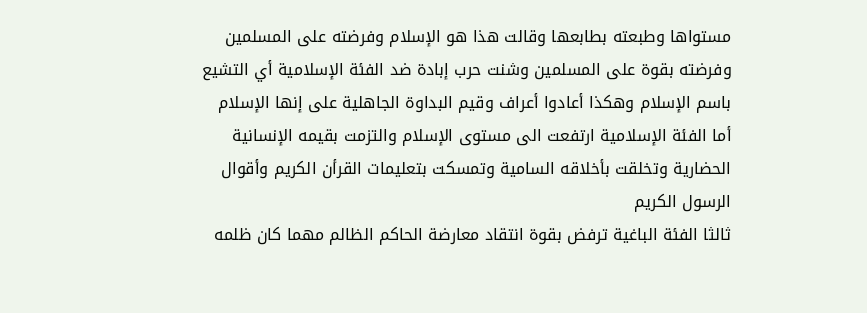مستواها وطبعته بطابعها وقالت هذا هو الإسلام وفرضته على المسلمين وفرضته بقوة على المسلمين وشنت حرب إبادة ضد الفئة الإسلامية أي التشيع باسم الإسلام وهكذا أعادوا أعراف وقيم البداوة الجاهلية على إنها الإسلام
أما الفئة الإسلامية ارتفعت الى مستوى الإسلام والتزمت بقيمه الإنسانية الحضارية وتخلقت بأخلاقه السامية وتمسكت بتعليمات القرأن الكريم وأقوال الرسول الكريم
ثالثا الفئة الباغية ترفض بقوة انتقاد معارضة الحاكم الظالم مهما كان ظلمه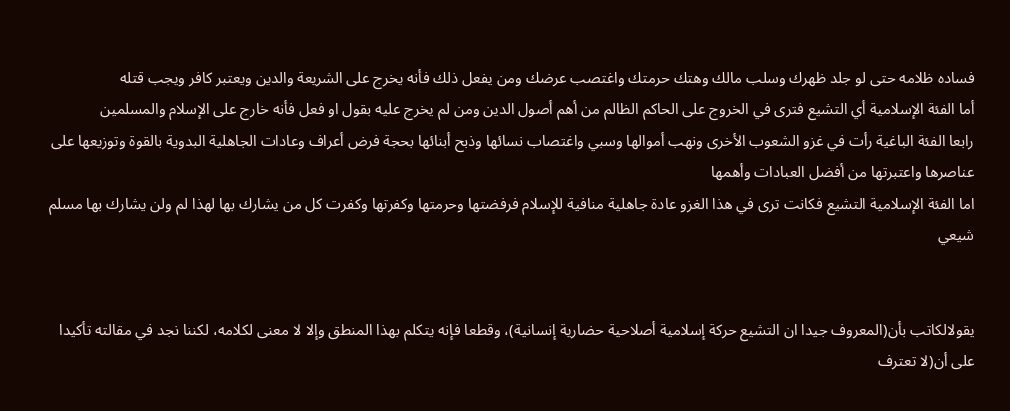فساده ظلامه حتى لو جلد ظهرك وسلب مالك وهتك حرمتك واغتصب عرضك ومن يفعل ذلك فأنه يخرج على الشريعة والدين ويعتبر كافر ويجب قتله
أما الفئة الإسلامية أي التشيع فترى في الخروج على الحاكم الظالم من أهم أصول الدين ومن لم يخرج عليه بقول او فعل فأنه خارج على الإسلام والمسلمين
رابعا الفئة الباغية رأت في غزو الشعوب الأخرى ونهب أموالها وسبي واغتصاب نسائها وذبح أبنائها بحجة فرض أعراف وعادات الجاهلية البدوية بالقوة وتوزيعها على عناصرها واعتبرتها من أفضل العبادات وأهمها
اما الفئة الإسلامية التشيع فكانت ترى في هذا الغزو عادة جاهلية منافية للإسلام فرفضتها وحرمتها وكفرتها وكفرت كل من يشارك بها لهذا لم ولن يشارك بها مسلم شيعي


يقولالکاتب بأن(المعروف جيدا ان التشيع حركة إسلامية أصلاحية حضارية إنسانية)، وقطعا فإنه يتکلم بهذا المنطق وإلا لا معنى لکلامه، لکننا نجد في مقالته تأکيدا على أن(لا تعترف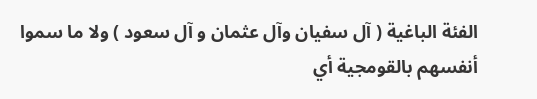الفئة الباغية ( آل سفيان وآل عثمان و آل سعود ) ولا ما سموا أنفسهم بالقومجية أي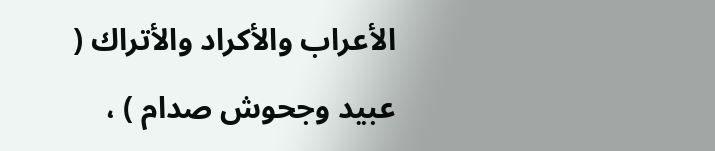الأعراب والأكراد والأتراك ( عبيد وجحوش صدام ) ،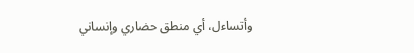وأتساءل، أي منطق حضاري وإنساني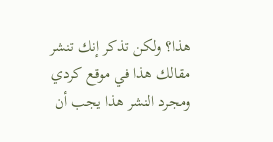هذا؟ ولکن تذکر إنك تنشر مقالك هذا في موقع کردي ومجرد النشر هذا يجب أن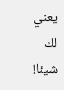يعني لك شيئا!